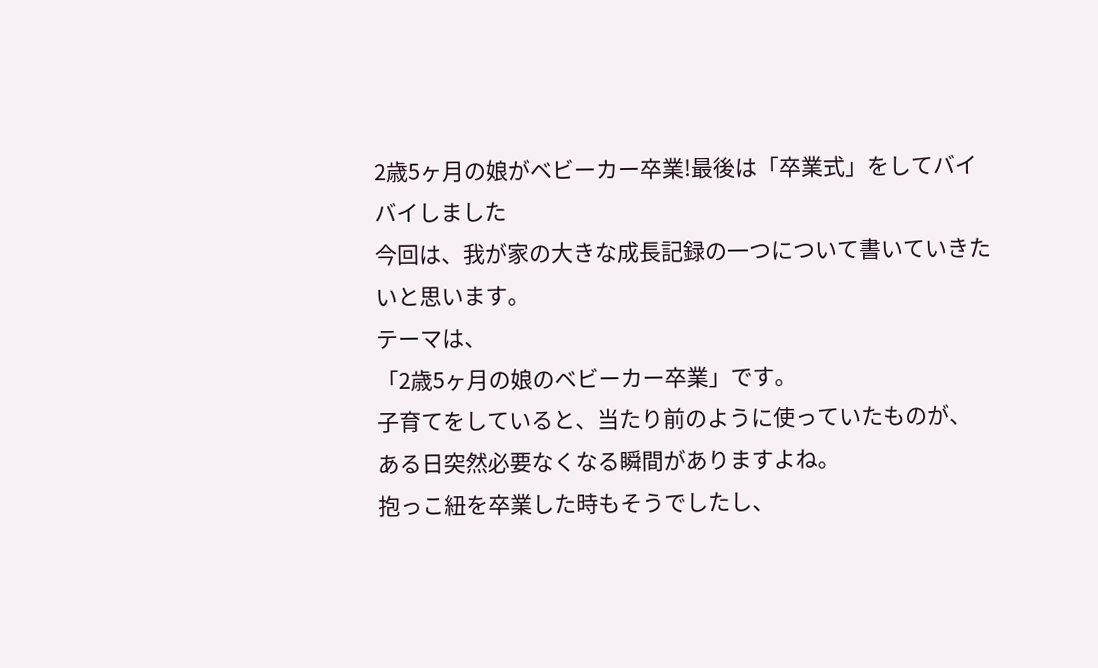2歳5ヶ月の娘がベビーカー卒業!最後は「卒業式」をしてバイバイしました
今回は、我が家の大きな成長記録の一つについて書いていきたいと思います。
テーマは、
「2歳5ヶ月の娘のベビーカー卒業」です。
子育てをしていると、当たり前のように使っていたものが、
ある日突然必要なくなる瞬間がありますよね。
抱っこ紐を卒業した時もそうでしたし、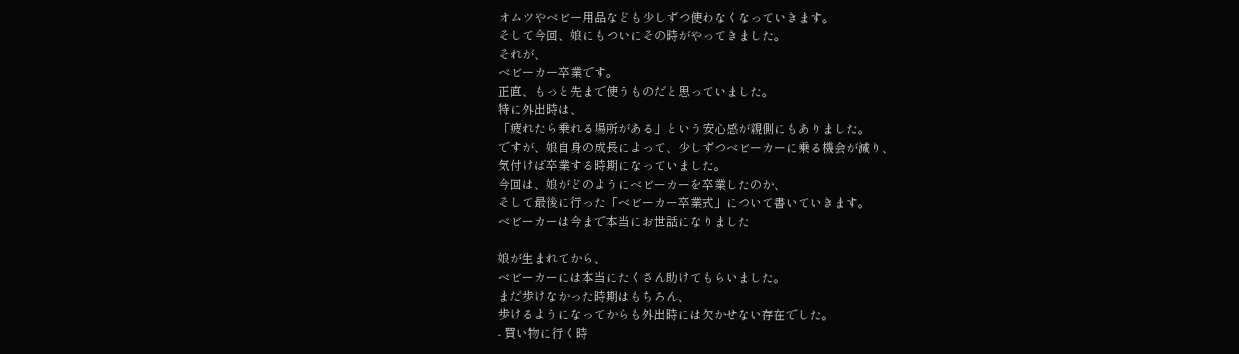オムツやベビー用品なども少しずつ使わなくなっていきます。
そして今回、娘にもついにその時がやってきました。
それが、
ベビーカー卒業です。
正直、もっと先まで使うものだと思っていました。
特に外出時は、
「疲れたら乗れる場所がある」という安心感が親側にもありました。
ですが、娘自身の成長によって、少しずつベビーカーに乗る機会が減り、
気付けば卒業する時期になっていました。
今回は、娘がどのようにベビーカーを卒業したのか、
そして最後に行った「ベビーカー卒業式」について書いていきます。
ベビーカーは今まで本当にお世話になりました

娘が生まれてから、
ベビーカーには本当にたくさん助けてもらいました。
まだ歩けなかった時期はもちろん、
歩けるようになってからも外出時には欠かせない存在でした。
- 買い物に行く時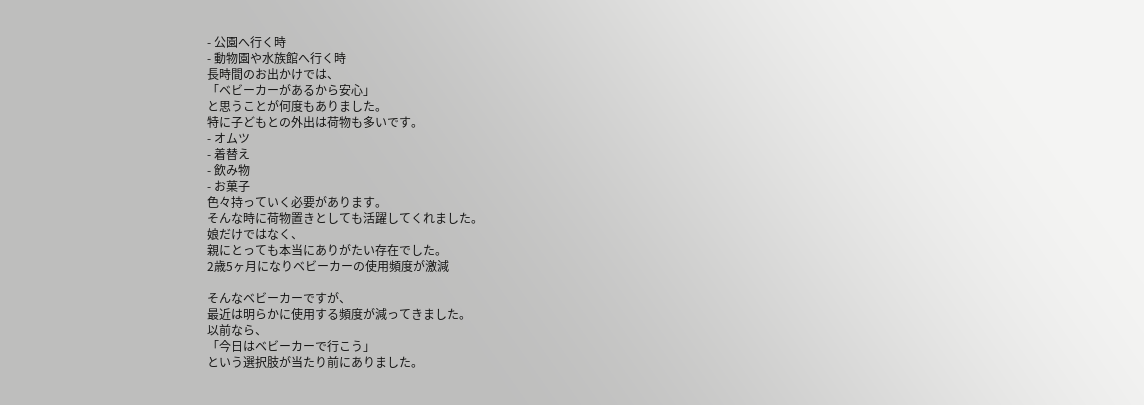- 公園へ行く時
- 動物園や水族館へ行く時
長時間のお出かけでは、
「ベビーカーがあるから安心」
と思うことが何度もありました。
特に子どもとの外出は荷物も多いです。
- オムツ
- 着替え
- 飲み物
- お菓子
色々持っていく必要があります。
そんな時に荷物置きとしても活躍してくれました。
娘だけではなく、
親にとっても本当にありがたい存在でした。
2歳5ヶ月になりベビーカーの使用頻度が激減

そんなベビーカーですが、
最近は明らかに使用する頻度が減ってきました。
以前なら、
「今日はベビーカーで行こう」
という選択肢が当たり前にありました。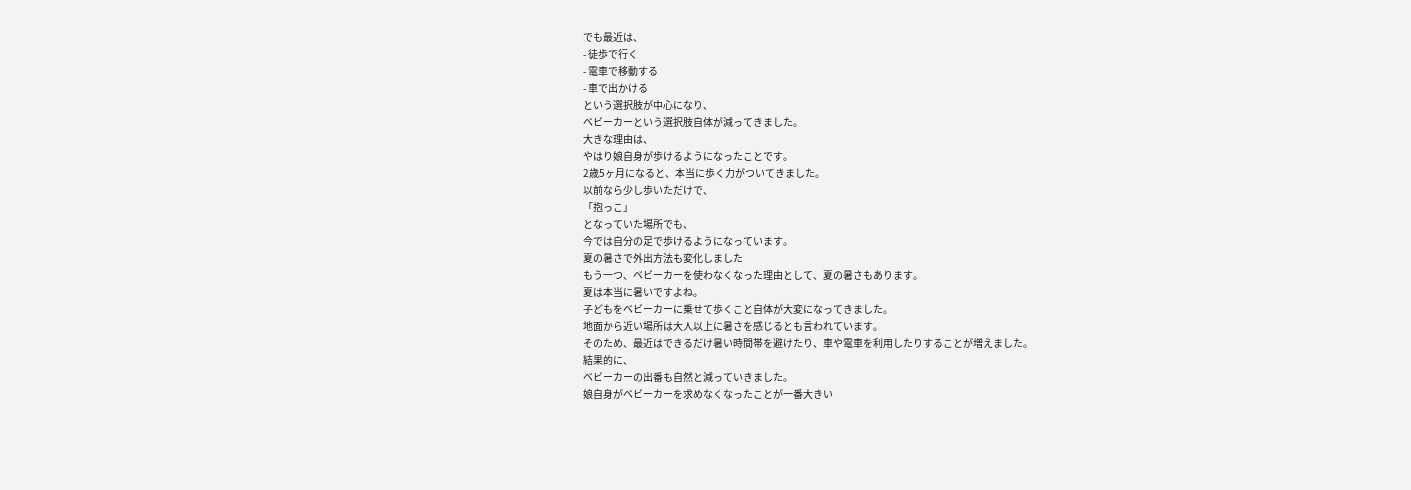でも最近は、
- 徒歩で行く
- 電車で移動する
- 車で出かける
という選択肢が中心になり、
ベビーカーという選択肢自体が減ってきました。
大きな理由は、
やはり娘自身が歩けるようになったことです。
2歳5ヶ月になると、本当に歩く力がついてきました。
以前なら少し歩いただけで、
「抱っこ」
となっていた場所でも、
今では自分の足で歩けるようになっています。
夏の暑さで外出方法も変化しました
もう一つ、ベビーカーを使わなくなった理由として、夏の暑さもあります。
夏は本当に暑いですよね。
子どもをベビーカーに乗せて歩くこと自体が大変になってきました。
地面から近い場所は大人以上に暑さを感じるとも言われています。
そのため、最近はできるだけ暑い時間帯を避けたり、車や電車を利用したりすることが増えました。
結果的に、
ベビーカーの出番も自然と減っていきました。
娘自身がベビーカーを求めなくなったことが一番大きい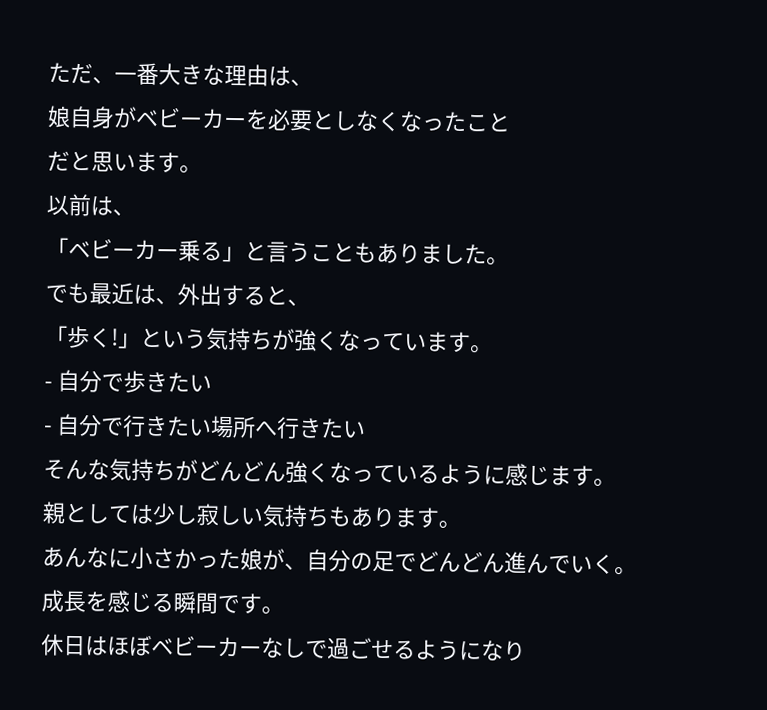ただ、一番大きな理由は、
娘自身がベビーカーを必要としなくなったこと
だと思います。
以前は、
「ベビーカー乗る」と言うこともありました。
でも最近は、外出すると、
「歩く!」という気持ちが強くなっています。
- 自分で歩きたい
- 自分で行きたい場所へ行きたい
そんな気持ちがどんどん強くなっているように感じます。
親としては少し寂しい気持ちもあります。
あんなに小さかった娘が、自分の足でどんどん進んでいく。
成長を感じる瞬間です。
休日はほぼベビーカーなしで過ごせるようになり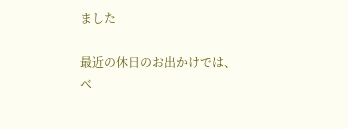ました

最近の休日のお出かけでは、
ベ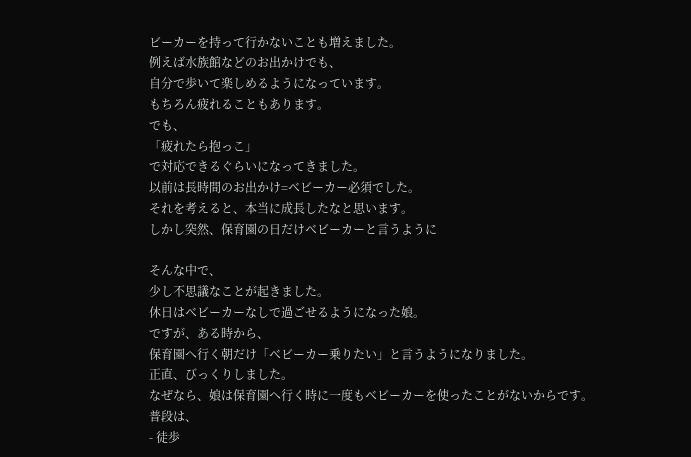ビーカーを持って行かないことも増えました。
例えば水族館などのお出かけでも、
自分で歩いて楽しめるようになっています。
もちろん疲れることもあります。
でも、
「疲れたら抱っこ」
で対応できるぐらいになってきました。
以前は長時間のお出かけ=ベビーカー必須でした。
それを考えると、本当に成長したなと思います。
しかし突然、保育園の日だけベビーカーと言うように

そんな中で、
少し不思議なことが起きました。
休日はベビーカーなしで過ごせるようになった娘。
ですが、ある時から、
保育園へ行く朝だけ「ベビーカー乗りたい」と言うようになりました。
正直、びっくりしました。
なぜなら、娘は保育園へ行く時に一度もベビーカーを使ったことがないからです。
普段は、
- 徒歩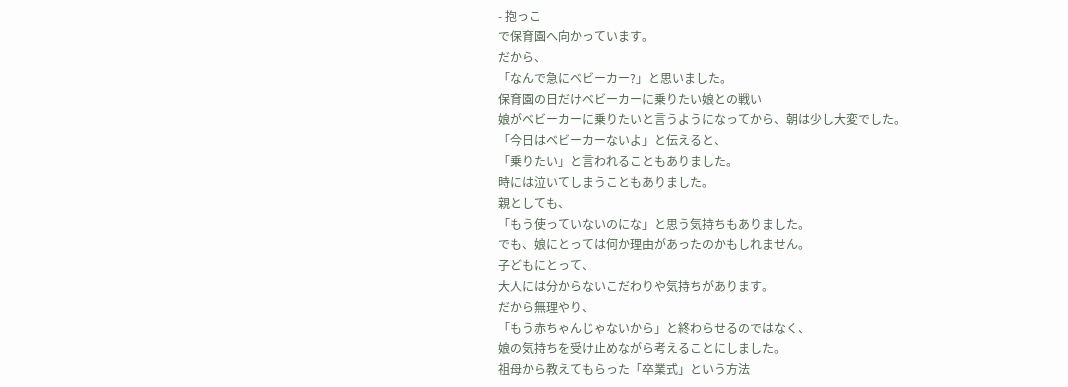- 抱っこ
で保育園へ向かっています。
だから、
「なんで急にベビーカー?」と思いました。
保育園の日だけベビーカーに乗りたい娘との戦い
娘がベビーカーに乗りたいと言うようになってから、朝は少し大変でした。
「今日はベビーカーないよ」と伝えると、
「乗りたい」と言われることもありました。
時には泣いてしまうこともありました。
親としても、
「もう使っていないのにな」と思う気持ちもありました。
でも、娘にとっては何か理由があったのかもしれません。
子どもにとって、
大人には分からないこだわりや気持ちがあります。
だから無理やり、
「もう赤ちゃんじゃないから」と終わらせるのではなく、
娘の気持ちを受け止めながら考えることにしました。
祖母から教えてもらった「卒業式」という方法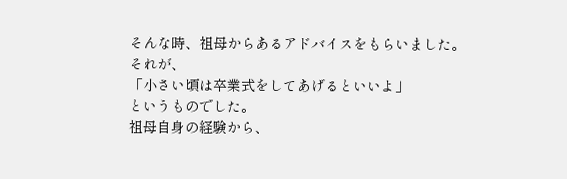そんな時、祖母からあるアドバイスをもらいました。
それが、
「小さい頃は卒業式をしてあげるといいよ」
というものでした。
祖母自身の経験から、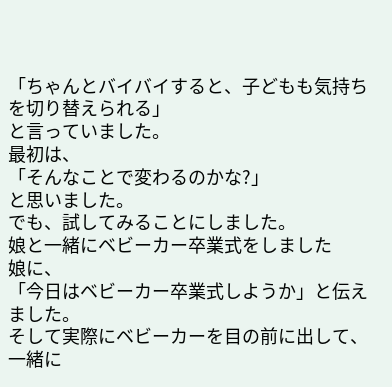「ちゃんとバイバイすると、子どもも気持ちを切り替えられる」
と言っていました。
最初は、
「そんなことで変わるのかな?」
と思いました。
でも、試してみることにしました。
娘と一緒にベビーカー卒業式をしました
娘に、
「今日はベビーカー卒業式しようか」と伝えました。
そして実際にベビーカーを目の前に出して、一緒に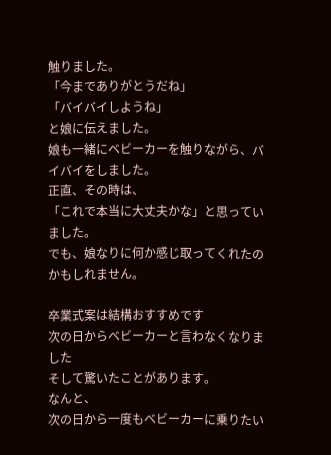触りました。
「今までありがとうだね」
「バイバイしようね」
と娘に伝えました。
娘も一緒にベビーカーを触りながら、バイバイをしました。
正直、その時は、
「これで本当に大丈夫かな」と思っていました。
でも、娘なりに何か感じ取ってくれたのかもしれません。

卒業式案は結構おすすめです
次の日からベビーカーと言わなくなりました
そして驚いたことがあります。
なんと、
次の日から一度もベビーカーに乗りたい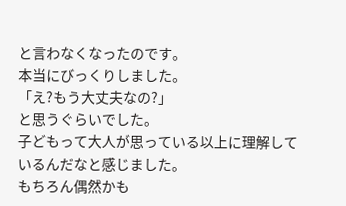と言わなくなったのです。
本当にびっくりしました。
「え?もう大丈夫なの?」
と思うぐらいでした。
子どもって大人が思っている以上に理解しているんだなと感じました。
もちろん偶然かも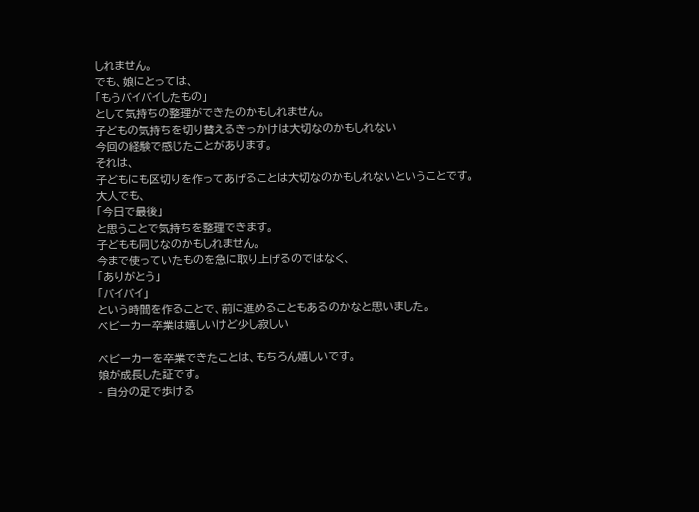しれません。
でも、娘にとっては、
「もうバイバイしたもの」
として気持ちの整理ができたのかもしれません。
子どもの気持ちを切り替えるきっかけは大切なのかもしれない
今回の経験で感じたことがあります。
それは、
子どもにも区切りを作ってあげることは大切なのかもしれないということです。
大人でも、
「今日で最後」
と思うことで気持ちを整理できます。
子どもも同じなのかもしれません。
今まで使っていたものを急に取り上げるのではなく、
「ありがとう」
「バイバイ」
という時間を作ることで、前に進めることもあるのかなと思いました。
ベビーカー卒業は嬉しいけど少し寂しい

ベビーカーを卒業できたことは、もちろん嬉しいです。
娘が成長した証です。
- 自分の足で歩ける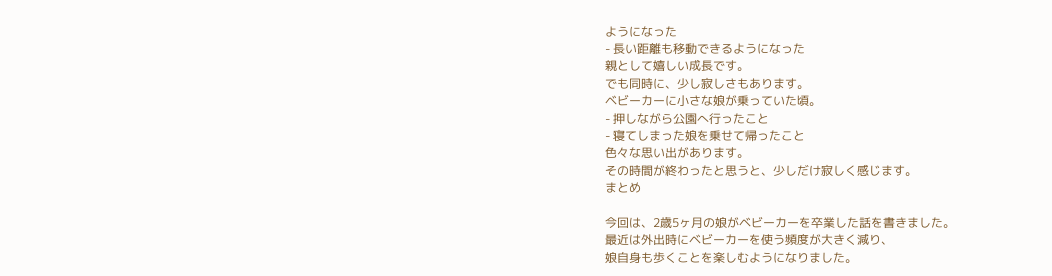ようになった
- 長い距離も移動できるようになった
親として嬉しい成長です。
でも同時に、少し寂しさもあります。
ベビーカーに小さな娘が乗っていた頃。
- 押しながら公園へ行ったこと
- 寝てしまった娘を乗せて帰ったこと
色々な思い出があります。
その時間が終わったと思うと、少しだけ寂しく感じます。
まとめ

今回は、2歳5ヶ月の娘がベビーカーを卒業した話を書きました。
最近は外出時にベビーカーを使う頻度が大きく減り、
娘自身も歩くことを楽しむようになりました。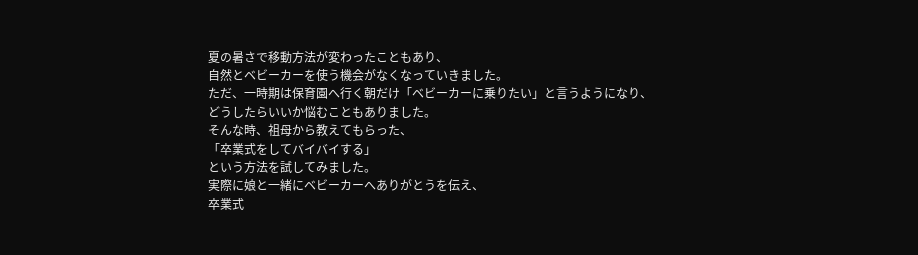夏の暑さで移動方法が変わったこともあり、
自然とベビーカーを使う機会がなくなっていきました。
ただ、一時期は保育園へ行く朝だけ「ベビーカーに乗りたい」と言うようになり、
どうしたらいいか悩むこともありました。
そんな時、祖母から教えてもらった、
「卒業式をしてバイバイする」
という方法を試してみました。
実際に娘と一緒にベビーカーへありがとうを伝え、
卒業式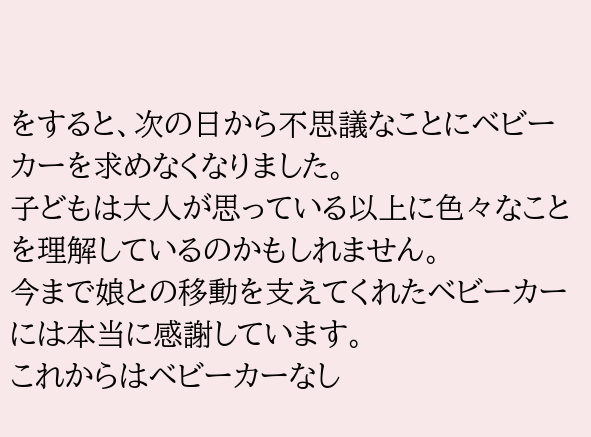をすると、次の日から不思議なことにベビーカーを求めなくなりました。
子どもは大人が思っている以上に色々なことを理解しているのかもしれません。
今まで娘との移動を支えてくれたベビーカーには本当に感謝しています。
これからはベビーカーなし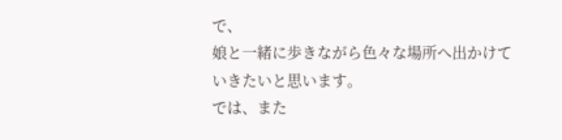で、
娘と一緒に歩きながら色々な場所へ出かけていきたいと思います。
では、また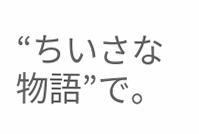“ちいさな物語”で。